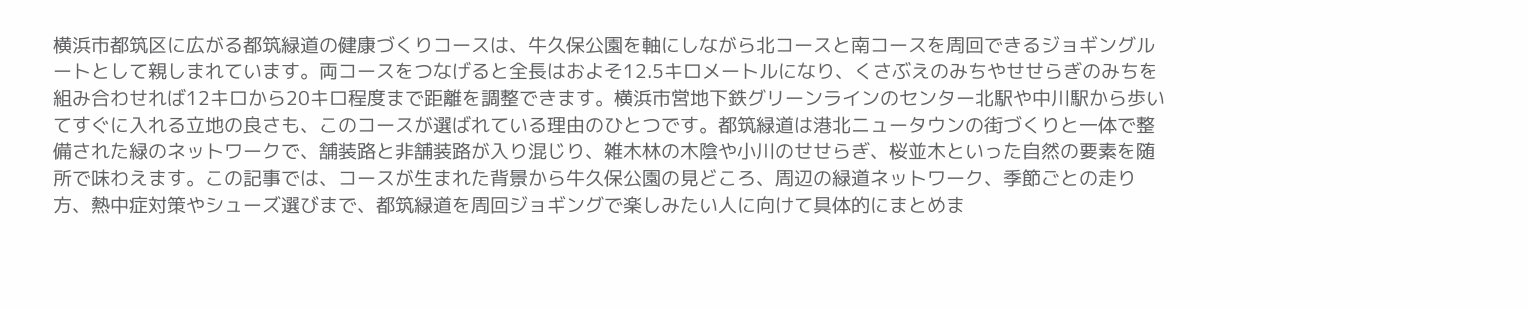横浜市都筑区に広がる都筑緑道の健康づくりコースは、牛久保公園を軸にしながら北コースと南コースを周回できるジョギングルートとして親しまれています。両コースをつなげると全長はおよそ12.5キロメートルになり、くさぶえのみちやせせらぎのみちを組み合わせれば12キロから20キロ程度まで距離を調整できます。横浜市営地下鉄グリーンラインのセンター北駅や中川駅から歩いてすぐに入れる立地の良さも、このコースが選ばれている理由のひとつです。都筑緑道は港北ニュータウンの街づくりと一体で整備された緑のネットワークで、舗装路と非舗装路が入り混じり、雑木林の木陰や小川のせせらぎ、桜並木といった自然の要素を随所で味わえます。この記事では、コースが生まれた背景から牛久保公園の見どころ、周辺の緑道ネットワーク、季節ごとの走り方、熱中症対策やシューズ選びまで、都筑緑道を周回ジョギングで楽しみたい人に向けて具体的にまとめま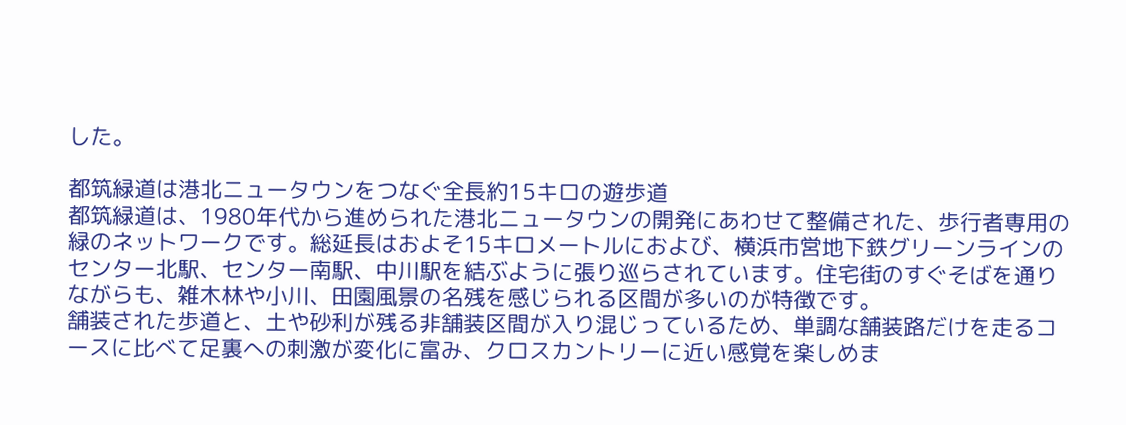した。

都筑緑道は港北ニュータウンをつなぐ全長約15キロの遊歩道
都筑緑道は、1980年代から進められた港北ニュータウンの開発にあわせて整備された、歩行者専用の緑のネットワークです。総延長はおよそ15キロメートルにおよび、横浜市営地下鉄グリーンラインのセンター北駅、センター南駅、中川駅を結ぶように張り巡らされています。住宅街のすぐそばを通りながらも、雑木林や小川、田園風景の名残を感じられる区間が多いのが特徴です。
舗装された歩道と、土や砂利が残る非舗装区間が入り混じっているため、単調な舗装路だけを走るコースに比べて足裏への刺激が変化に富み、クロスカントリーに近い感覚を楽しめま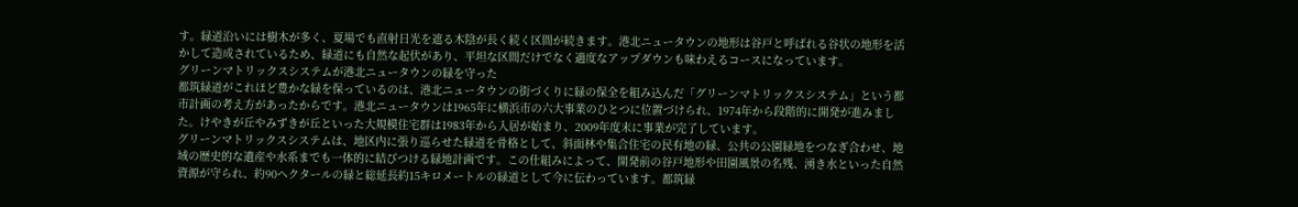す。緑道沿いには樹木が多く、夏場でも直射日光を遮る木陰が長く続く区間が続きます。港北ニュータウンの地形は谷戸と呼ばれる谷状の地形を活かして造成されているため、緑道にも自然な起伏があり、平坦な区間だけでなく適度なアップダウンも味わえるコースになっています。
グリーンマトリックスシステムが港北ニュータウンの緑を守った
都筑緑道がこれほど豊かな緑を保っているのは、港北ニュータウンの街づくりに緑の保全を組み込んだ「グリーンマトリックスシステム」という都市計画の考え方があったからです。港北ニュータウンは1965年に横浜市の六大事業のひとつに位置づけられ、1974年から段階的に開発が進みました。けやきが丘やみずきが丘といった大規模住宅群は1983年から入居が始まり、2009年度末に事業が完了しています。
グリーンマトリックスシステムは、地区内に張り巡らせた緑道を骨格として、斜面林や集合住宅の民有地の緑、公共の公園緑地をつなぎ合わせ、地域の歴史的な遺産や水系までも一体的に結びつける緑地計画です。この仕組みによって、開発前の谷戸地形や田園風景の名残、湧き水といった自然資源が守られ、約90ヘクタールの緑と総延長約15キロメートルの緑道として今に伝わっています。都筑緑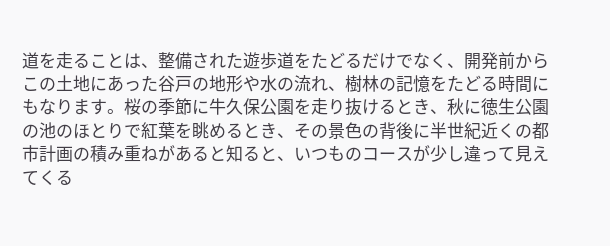道を走ることは、整備された遊歩道をたどるだけでなく、開発前からこの土地にあった谷戸の地形や水の流れ、樹林の記憶をたどる時間にもなります。桜の季節に牛久保公園を走り抜けるとき、秋に徳生公園の池のほとりで紅葉を眺めるとき、その景色の背後に半世紀近くの都市計画の積み重ねがあると知ると、いつものコースが少し違って見えてくる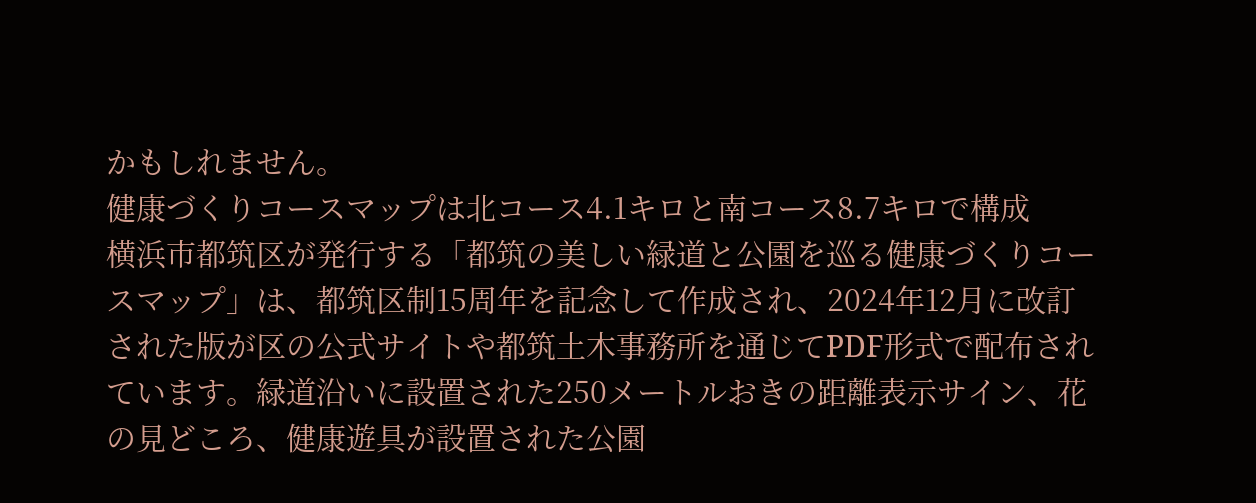かもしれません。
健康づくりコースマップは北コース4.1キロと南コース8.7キロで構成
横浜市都筑区が発行する「都筑の美しい緑道と公園を巡る健康づくりコースマップ」は、都筑区制15周年を記念して作成され、2024年12月に改訂された版が区の公式サイトや都筑土木事務所を通じてPDF形式で配布されています。緑道沿いに設置された250メートルおきの距離表示サイン、花の見どころ、健康遊具が設置された公園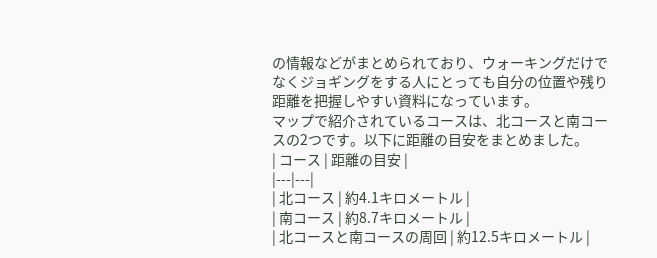の情報などがまとめられており、ウォーキングだけでなくジョギングをする人にとっても自分の位置や残り距離を把握しやすい資料になっています。
マップで紹介されているコースは、北コースと南コースの2つです。以下に距離の目安をまとめました。
| コース | 距離の目安 |
|---|---|
| 北コース | 約4.1キロメートル |
| 南コース | 約8.7キロメートル |
| 北コースと南コースの周回 | 約12.5キロメートル |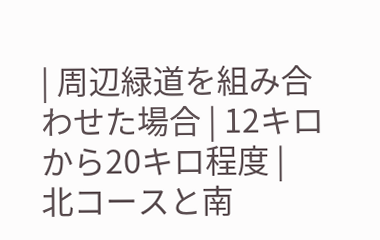| 周辺緑道を組み合わせた場合 | 12キロから20キロ程度 |
北コースと南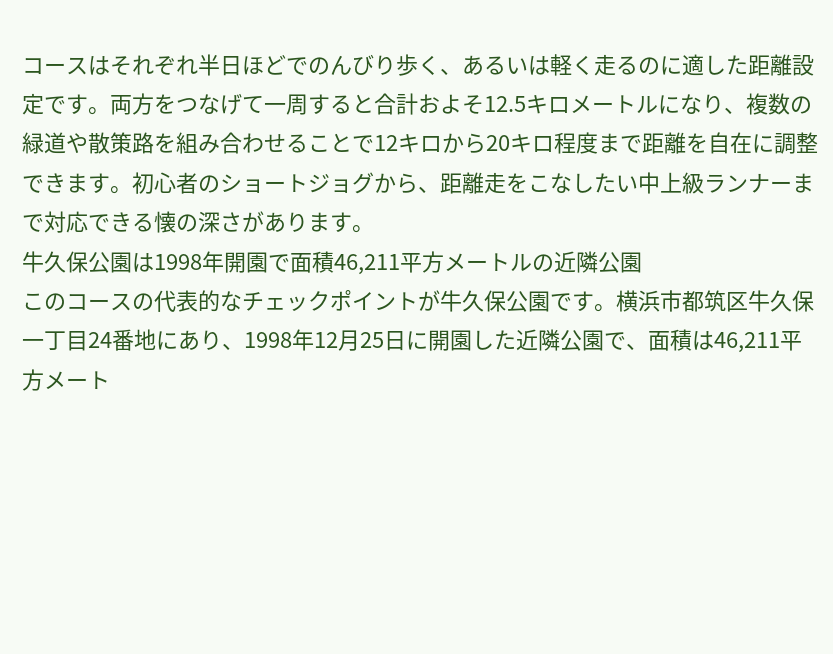コースはそれぞれ半日ほどでのんびり歩く、あるいは軽く走るのに適した距離設定です。両方をつなげて一周すると合計およそ12.5キロメートルになり、複数の緑道や散策路を組み合わせることで12キロから20キロ程度まで距離を自在に調整できます。初心者のショートジョグから、距離走をこなしたい中上級ランナーまで対応できる懐の深さがあります。
牛久保公園は1998年開園で面積46,211平方メートルの近隣公園
このコースの代表的なチェックポイントが牛久保公園です。横浜市都筑区牛久保一丁目24番地にあり、1998年12月25日に開園した近隣公園で、面積は46,211平方メート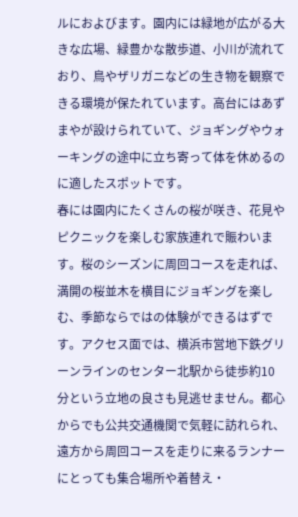ルにおよびます。園内には緑地が広がる大きな広場、緑豊かな散歩道、小川が流れており、鳥やザリガニなどの生き物を観察できる環境が保たれています。高台にはあずまやが設けられていて、ジョギングやウォーキングの途中に立ち寄って体を休めるのに適したスポットです。
春には園内にたくさんの桜が咲き、花見やピクニックを楽しむ家族連れで賑わいます。桜のシーズンに周回コースを走れば、満開の桜並木を横目にジョギングを楽しむ、季節ならではの体験ができるはずです。アクセス面では、横浜市営地下鉄グリーンラインのセンター北駅から徒歩約10分という立地の良さも見逃せません。都心からでも公共交通機関で気軽に訪れられ、遠方から周回コースを走りに来るランナーにとっても集合場所や着替え・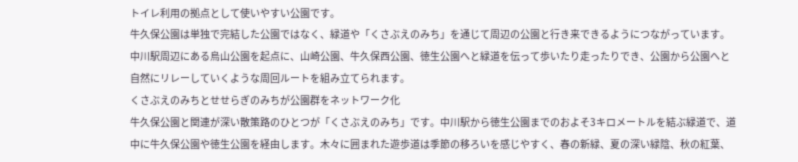トイレ利用の拠点として使いやすい公園です。
牛久保公園は単独で完結した公園ではなく、緑道や「くさぶえのみち」を通じて周辺の公園と行き来できるようにつながっています。中川駅周辺にある烏山公園を起点に、山崎公園、牛久保西公園、徳生公園へと緑道を伝って歩いたり走ったりでき、公園から公園へと自然にリレーしていくような周回ルートを組み立てられます。
くさぶえのみちとせせらぎのみちが公園群をネットワーク化
牛久保公園と関連が深い散策路のひとつが「くさぶえのみち」です。中川駅から徳生公園までのおよそ3キロメートルを結ぶ緑道で、道中に牛久保公園や徳生公園を経由します。木々に囲まれた遊歩道は季節の移ろいを感じやすく、春の新緑、夏の深い緑陰、秋の紅葉、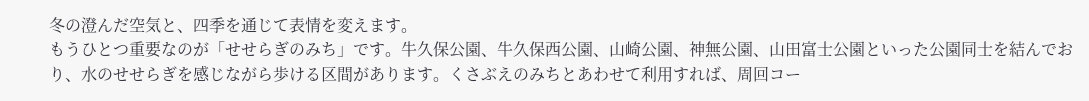冬の澄んだ空気と、四季を通じて表情を変えます。
もうひとつ重要なのが「せせらぎのみち」です。牛久保公園、牛久保西公園、山崎公園、神無公園、山田富士公園といった公園同士を結んでおり、水のせせらぎを感じながら歩ける区間があります。くさぶえのみちとあわせて利用すれば、周回コー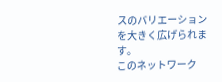スのバリエーションを大きく広げられます。
このネットワーク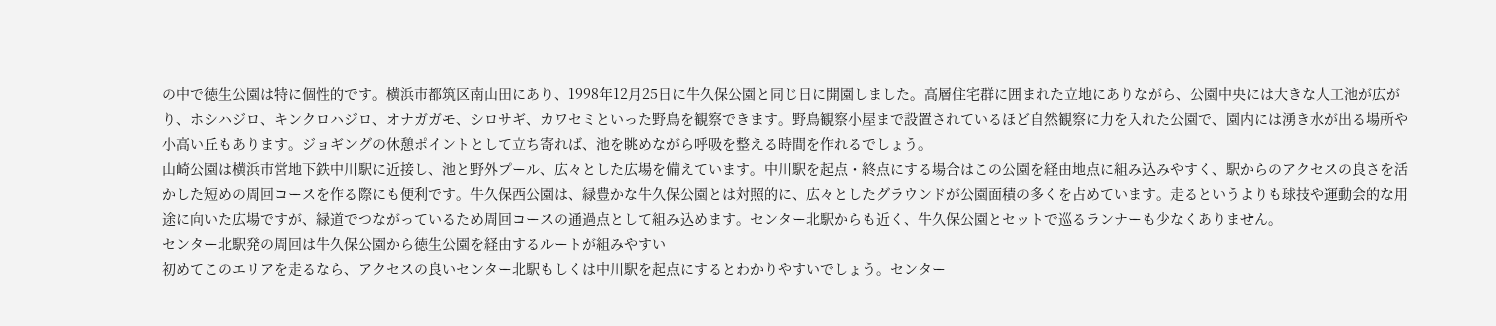の中で徳生公園は特に個性的です。横浜市都筑区南山田にあり、1998年12月25日に牛久保公園と同じ日に開園しました。高層住宅群に囲まれた立地にありながら、公園中央には大きな人工池が広がり、ホシハジロ、キンクロハジロ、オナガガモ、シロサギ、カワセミといった野鳥を観察できます。野鳥観察小屋まで設置されているほど自然観察に力を入れた公園で、園内には湧き水が出る場所や小高い丘もあります。ジョギングの休憩ポイントとして立ち寄れば、池を眺めながら呼吸を整える時間を作れるでしょう。
山崎公園は横浜市営地下鉄中川駅に近接し、池と野外プール、広々とした広場を備えています。中川駅を起点・終点にする場合はこの公園を経由地点に組み込みやすく、駅からのアクセスの良さを活かした短めの周回コースを作る際にも便利です。牛久保西公園は、緑豊かな牛久保公園とは対照的に、広々としたグラウンドが公園面積の多くを占めています。走るというよりも球技や運動会的な用途に向いた広場ですが、緑道でつながっているため周回コースの通過点として組み込めます。センター北駅からも近く、牛久保公園とセットで巡るランナーも少なくありません。
センター北駅発の周回は牛久保公園から徳生公園を経由するルートが組みやすい
初めてこのエリアを走るなら、アクセスの良いセンター北駅もしくは中川駅を起点にするとわかりやすいでしょう。センター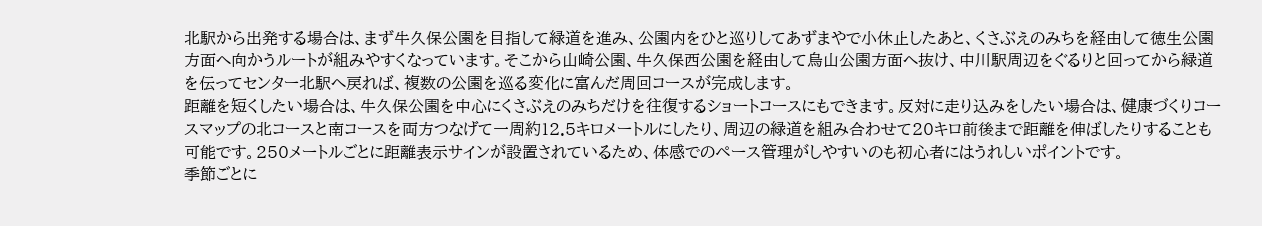北駅から出発する場合は、まず牛久保公園を目指して緑道を進み、公園内をひと巡りしてあずまやで小休止したあと、くさぶえのみちを経由して徳生公園方面へ向かうルートが組みやすくなっています。そこから山崎公園、牛久保西公園を経由して烏山公園方面へ抜け、中川駅周辺をぐるりと回ってから緑道を伝ってセンター北駅へ戻れば、複数の公園を巡る変化に富んだ周回コースが完成します。
距離を短くしたい場合は、牛久保公園を中心にくさぶえのみちだけを往復するショートコースにもできます。反対に走り込みをしたい場合は、健康づくりコースマップの北コースと南コースを両方つなげて一周約12.5キロメートルにしたり、周辺の緑道を組み合わせて20キロ前後まで距離を伸ばしたりすることも可能です。250メートルごとに距離表示サインが設置されているため、体感でのペース管理がしやすいのも初心者にはうれしいポイントです。
季節ごとに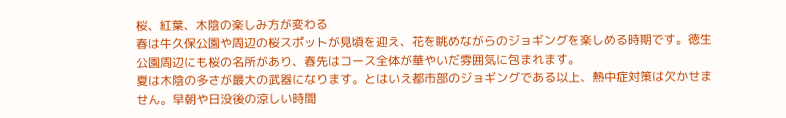桜、紅葉、木陰の楽しみ方が変わる
春は牛久保公園や周辺の桜スポットが見頃を迎え、花を眺めながらのジョギングを楽しめる時期です。徳生公園周辺にも桜の名所があり、春先はコース全体が華やいだ雰囲気に包まれます。
夏は木陰の多さが最大の武器になります。とはいえ都市部のジョギングである以上、熱中症対策は欠かせません。早朝や日没後の涼しい時間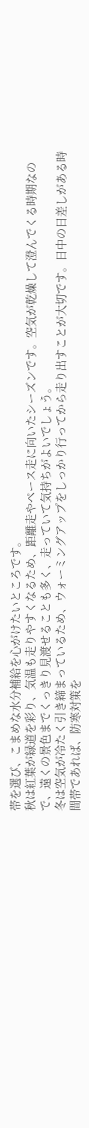帯を選び、こまめな水分補給を心がけたいところです。
秋は紅葉が緑道を彩り、気温も走りやすくなるため、距離走やペース走に向いたシーズンです。空気が乾燥して澄んでくる時期なので、遠くの景色までくっきり見渡せることも多く、走っていて気持ちがよいでしょう。
冬は空気が冷たく引き締まっているため、ウォーミングアップをしっかり行ってから走り出すことが大切です。日中の日差しがある時間帯であれば、防寒対策を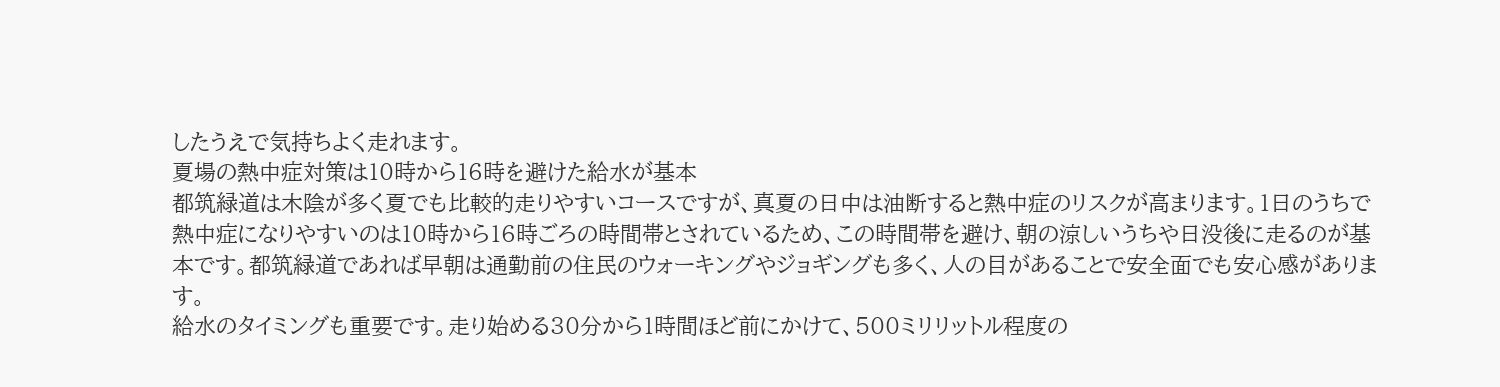したうえで気持ちよく走れます。
夏場の熱中症対策は10時から16時を避けた給水が基本
都筑緑道は木陰が多く夏でも比較的走りやすいコースですが、真夏の日中は油断すると熱中症のリスクが高まります。1日のうちで熱中症になりやすいのは10時から16時ごろの時間帯とされているため、この時間帯を避け、朝の涼しいうちや日没後に走るのが基本です。都筑緑道であれば早朝は通勤前の住民のウォーキングやジョギングも多く、人の目があることで安全面でも安心感があります。
給水のタイミングも重要です。走り始める30分から1時間ほど前にかけて、500ミリリットル程度の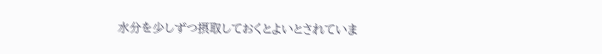水分を少しずつ摂取しておくとよいとされていま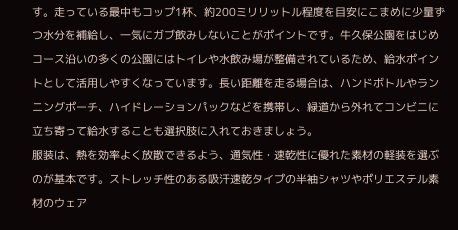す。走っている最中もコップ1杯、約200ミリリットル程度を目安にこまめに少量ずつ水分を補給し、一気にガブ飲みしないことがポイントです。牛久保公園をはじめコース沿いの多くの公園にはトイレや水飲み場が整備されているため、給水ポイントとして活用しやすくなっています。長い距離を走る場合は、ハンドボトルやランニングポーチ、ハイドレーションパックなどを携帯し、緑道から外れてコンビニに立ち寄って給水することも選択肢に入れておきましょう。
服装は、熱を効率よく放散できるよう、通気性・速乾性に優れた素材の軽装を選ぶのが基本です。ストレッチ性のある吸汗速乾タイプの半袖シャツやポリエステル素材のウェア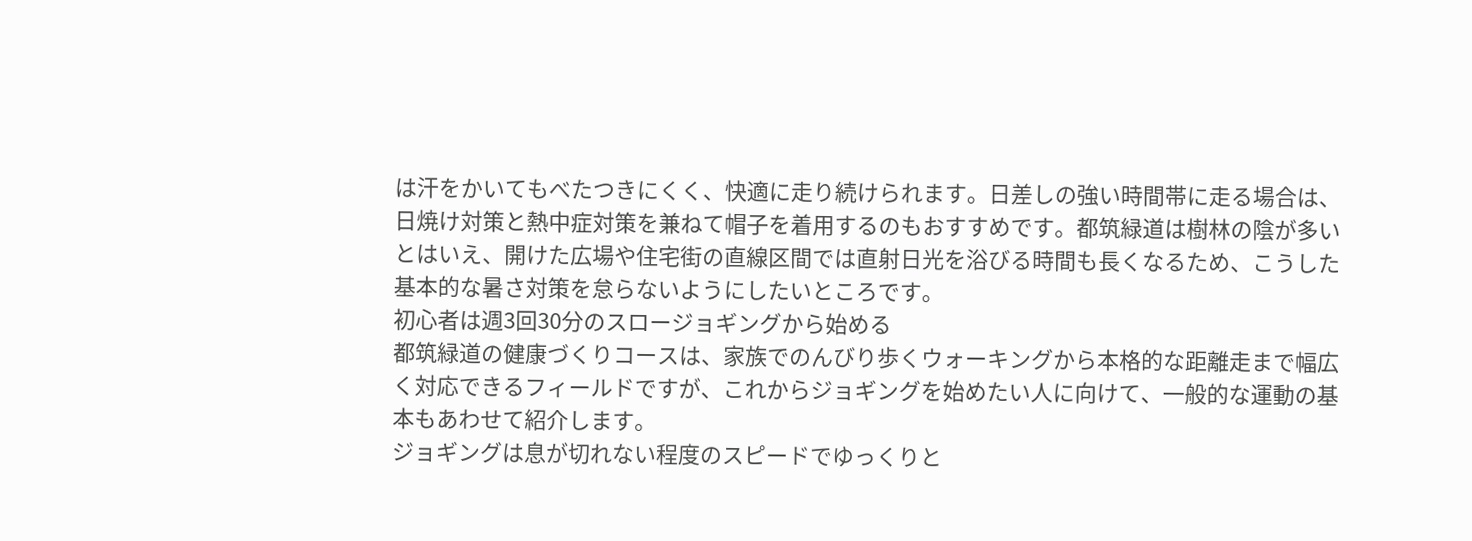は汗をかいてもべたつきにくく、快適に走り続けられます。日差しの強い時間帯に走る場合は、日焼け対策と熱中症対策を兼ねて帽子を着用するのもおすすめです。都筑緑道は樹林の陰が多いとはいえ、開けた広場や住宅街の直線区間では直射日光を浴びる時間も長くなるため、こうした基本的な暑さ対策を怠らないようにしたいところです。
初心者は週3回30分のスロージョギングから始める
都筑緑道の健康づくりコースは、家族でのんびり歩くウォーキングから本格的な距離走まで幅広く対応できるフィールドですが、これからジョギングを始めたい人に向けて、一般的な運動の基本もあわせて紹介します。
ジョギングは息が切れない程度のスピードでゆっくりと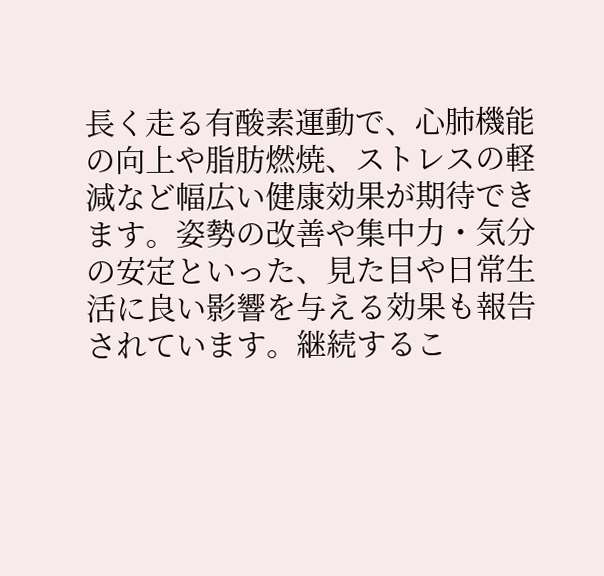長く走る有酸素運動で、心肺機能の向上や脂肪燃焼、ストレスの軽減など幅広い健康効果が期待できます。姿勢の改善や集中力・気分の安定といった、見た目や日常生活に良い影響を与える効果も報告されています。継続するこ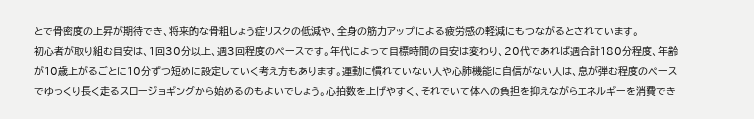とで骨密度の上昇が期待でき、将来的な骨粗しょう症リスクの低減や、全身の筋力アップによる疲労感の軽減にもつながるとされています。
初心者が取り組む目安は、1回30分以上、週3回程度のペースです。年代によって目標時間の目安は変わり、20代であれば週合計180分程度、年齢が10歳上がるごとに10分ずつ短めに設定していく考え方もあります。運動に慣れていない人や心肺機能に自信がない人は、息が弾む程度のペースでゆっくり長く走るスロージョギングから始めるのもよいでしょう。心拍数を上げやすく、それでいて体への負担を抑えながらエネルギーを消費でき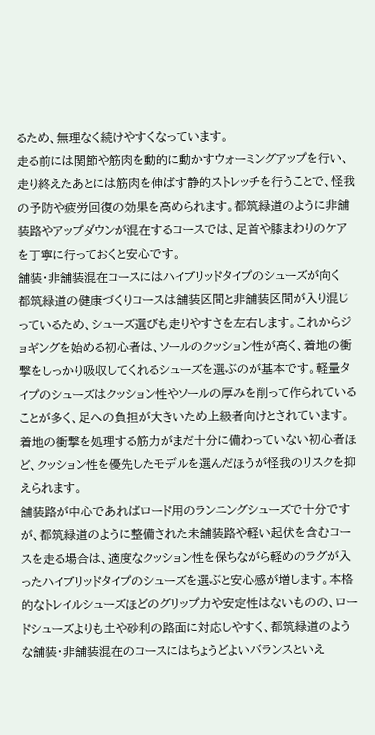るため、無理なく続けやすくなっています。
走る前には関節や筋肉を動的に動かすウォーミングアップを行い、走り終えたあとには筋肉を伸ばす静的ストレッチを行うことで、怪我の予防や疲労回復の効果を高められます。都筑緑道のように非舗装路やアップダウンが混在するコースでは、足首や膝まわりのケアを丁寧に行っておくと安心です。
舗装・非舗装混在コースにはハイブリッドタイプのシューズが向く
都筑緑道の健康づくりコースは舗装区間と非舗装区間が入り混じっているため、シューズ選びも走りやすさを左右します。これからジョギングを始める初心者は、ソールのクッション性が高く、着地の衝撃をしっかり吸収してくれるシューズを選ぶのが基本です。軽量タイプのシューズはクッション性やソールの厚みを削って作られていることが多く、足への負担が大きいため上級者向けとされています。着地の衝撃を処理する筋力がまだ十分に備わっていない初心者ほど、クッション性を優先したモデルを選んだほうが怪我のリスクを抑えられます。
舗装路が中心であればロード用のランニングシューズで十分ですが、都筑緑道のように整備された未舗装路や軽い起伏を含むコースを走る場合は、適度なクッション性を保ちながら軽めのラグが入ったハイブリッドタイプのシューズを選ぶと安心感が増します。本格的なトレイルシューズほどのグリップ力や安定性はないものの、ロードシューズよりも土や砂利の路面に対応しやすく、都筑緑道のような舗装・非舗装混在のコースにはちょうどよいバランスといえ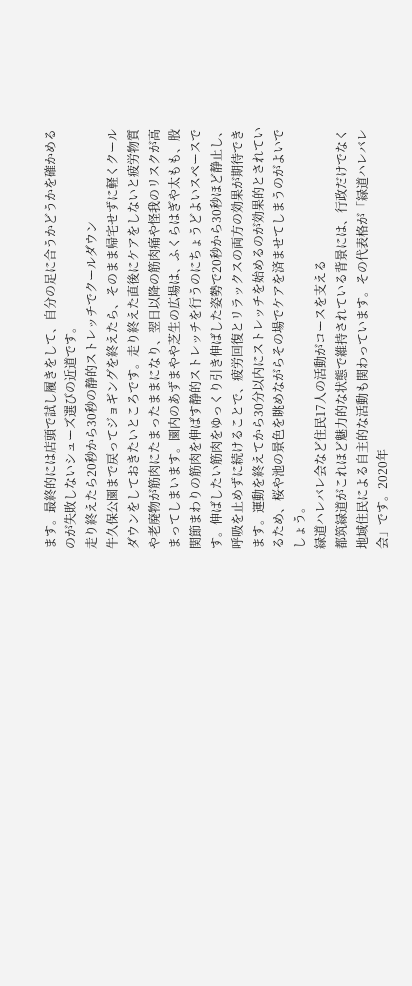ます。最終的には店頭で試し履きをして、自分の足に合うかどうかを確かめるのが失敗しないシューズ選びの近道です。
走り終えたら20秒から30秒の静的ストレッチでクールダウン
牛久保公園まで戻ってジョギングを終えたら、そのまま帰宅せずに軽くクールダウンをしておきたいところです。走り終えた直後にケアをしないと疲労物質や老廃物が筋肉にたまったままになり、翌日以降の筋肉痛や怪我のリスクが高まってしまいます。園内のあずまやや芝生の広場は、ふくらはぎや太もも、股関節まわりの筋肉を伸ばす静的ストレッチを行うのにちょうどよいスペースです。伸ばしたい筋肉をゆっくり引き伸ばした姿勢で20秒から30秒ほど静止し、呼吸を止めずに続けることで、疲労回復とリラックスの両方の効果が期待できます。運動を終えてから30分以内にストレッチを始めるのが効果的とされているため、桜や池の景色を眺めながらその場でケアを済ませてしまうのがよいでしょう。
緑道ハレバレ会など住民17人の活動がコースを支える
都筑緑道がこれほど魅力的な状態で維持されている背景には、行政だけでなく地域住民による自主的な活動も関わっています。その代表格が「緑道ハレバレ会」です。2020年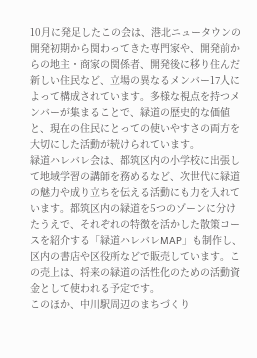10月に発足したこの会は、港北ニュータウンの開発初期から関わってきた専門家や、開発前からの地主・商家の関係者、開発後に移り住んだ新しい住民など、立場の異なるメンバー17人によって構成されています。多様な視点を持つメンバーが集まることで、緑道の歴史的な価値と、現在の住民にとっての使いやすさの両方を大切にした活動が続けられています。
緑道ハレバレ会は、都筑区内の小学校に出張して地域学習の講師を務めるなど、次世代に緑道の魅力や成り立ちを伝える活動にも力を入れています。都筑区内の緑道を5つのゾーンに分けたうえで、それぞれの特徴を活かした散策コースを紹介する「緑道ハレバレMAP」も制作し、区内の書店や区役所などで販売しています。この売上は、将来の緑道の活性化のための活動資金として使われる予定です。
このほか、中川駅周辺のまちづくり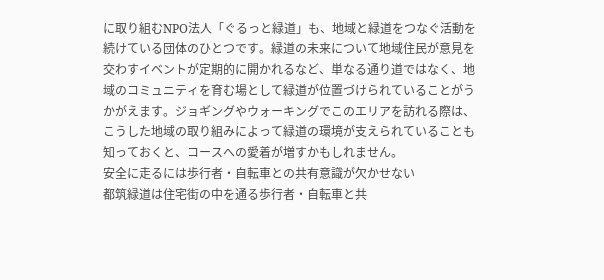に取り組むNPO法人「ぐるっと緑道」も、地域と緑道をつなぐ活動を続けている団体のひとつです。緑道の未来について地域住民が意見を交わすイベントが定期的に開かれるなど、単なる通り道ではなく、地域のコミュニティを育む場として緑道が位置づけられていることがうかがえます。ジョギングやウォーキングでこのエリアを訪れる際は、こうした地域の取り組みによって緑道の環境が支えられていることも知っておくと、コースへの愛着が増すかもしれません。
安全に走るには歩行者・自転車との共有意識が欠かせない
都筑緑道は住宅街の中を通る歩行者・自転車と共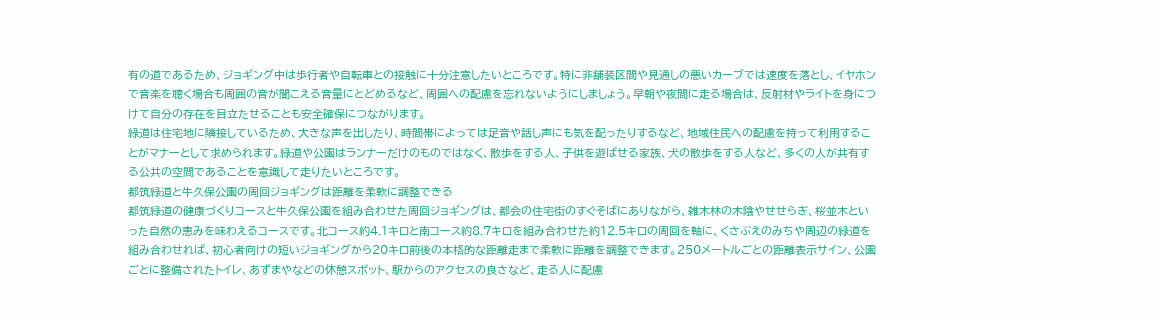有の道であるため、ジョギング中は歩行者や自転車との接触に十分注意したいところです。特に非舗装区間や見通しの悪いカーブでは速度を落とし、イヤホンで音楽を聴く場合も周囲の音が聞こえる音量にとどめるなど、周囲への配慮を忘れないようにしましょう。早朝や夜間に走る場合は、反射材やライトを身につけて自分の存在を目立たせることも安全確保につながります。
緑道は住宅地に隣接しているため、大きな声を出したり、時間帯によっては足音や話し声にも気を配ったりするなど、地域住民への配慮を持って利用することがマナーとして求められます。緑道や公園はランナーだけのものではなく、散歩をする人、子供を遊ばせる家族、犬の散歩をする人など、多くの人が共有する公共の空間であることを意識して走りたいところです。
都筑緑道と牛久保公園の周回ジョギングは距離を柔軟に調整できる
都筑緑道の健康づくりコースと牛久保公園を組み合わせた周回ジョギングは、都会の住宅街のすぐそばにありながら、雑木林の木陰やせせらぎ、桜並木といった自然の恵みを味わえるコースです。北コース約4.1キロと南コース約8.7キロを組み合わせた約12.5キロの周回を軸に、くさぶえのみちや周辺の緑道を組み合わせれば、初心者向けの短いジョギングから20キロ前後の本格的な距離走まで柔軟に距離を調整できます。250メートルごとの距離表示サイン、公園ごとに整備されたトイレ、あずまやなどの休憩スポット、駅からのアクセスの良さなど、走る人に配慮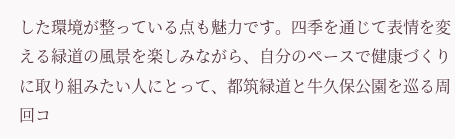した環境が整っている点も魅力です。四季を通じて表情を変える緑道の風景を楽しみながら、自分のペースで健康づくりに取り組みたい人にとって、都筑緑道と牛久保公園を巡る周回コ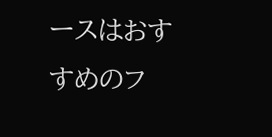ースはおすすめのフ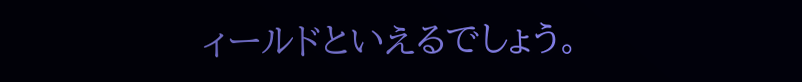ィールドといえるでしょう。